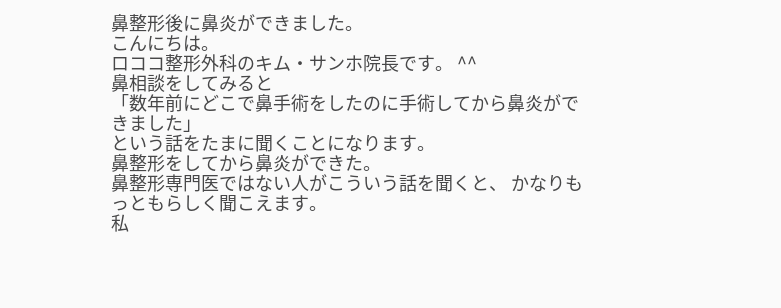鼻整形後に鼻炎ができました。
こんにちは。
ロココ整形外科のキム・サンホ院長です。 ^^
鼻相談をしてみると
「数年前にどこで鼻手術をしたのに手術してから鼻炎ができました」
という話をたまに聞くことになります。
鼻整形をしてから鼻炎ができた。
鼻整形専門医ではない人がこういう話を聞くと、 かなりもっともらしく聞こえます。
私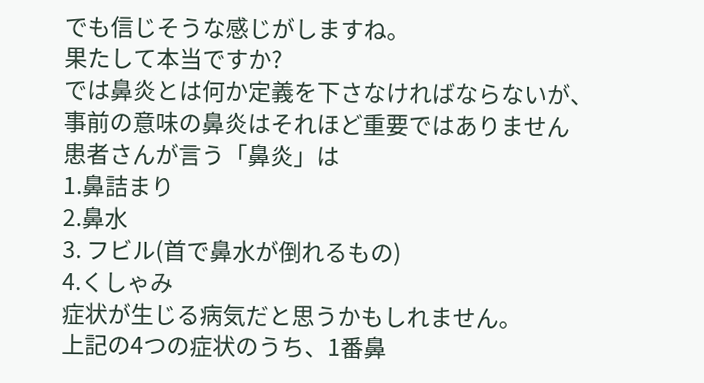でも信じそうな感じがしますね。
果たして本当ですか?
では鼻炎とは何か定義を下さなければならないが、
事前の意味の鼻炎はそれほど重要ではありません
患者さんが言う「鼻炎」は
1.鼻詰まり
2.鼻水
3. フビル(首で鼻水が倒れるもの)
4.くしゃみ
症状が生じる病気だと思うかもしれません。
上記の4つの症状のうち、1番鼻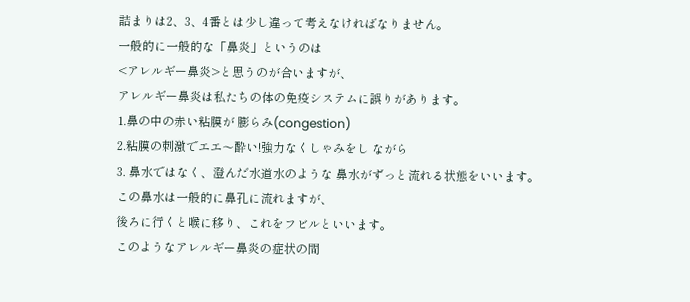詰まりは2、3、4番とは少し違って考えなければなりません。
一般的に一般的な「鼻炎」というのは
<アレルギー鼻炎>と思うのが合いますが、
アレルギー鼻炎は私たちの体の免疫システムに誤りがあります。
1.鼻の中の赤い粘膜が 膨らみ(congestion)
2.粘膜の刺激でエエ〜酔い!強力なくしゃみをし ながら
3. 鼻水ではなく、澄んだ水道水のような 鼻水がずっと流れる状態をいいます。
この鼻水は一般的に鼻孔に流れますが、
後ろに行くと喉に移り、これをフビルといいます。
このようなアレルギー鼻炎の症状の間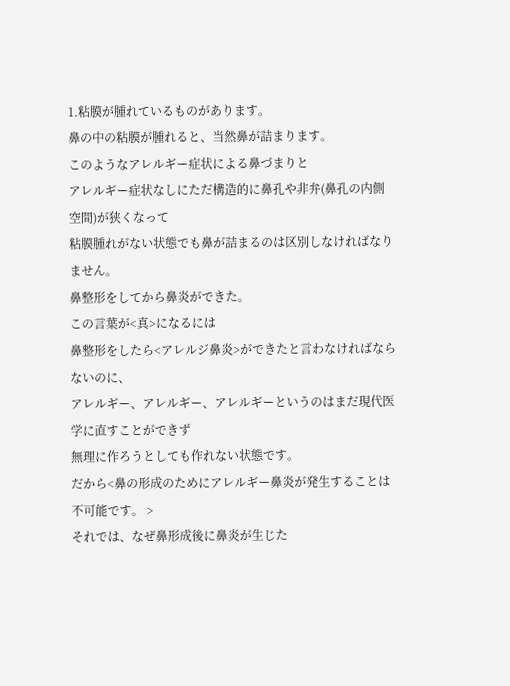1.粘膜が腫れているものがあります。
鼻の中の粘膜が腫れると、当然鼻が詰まります。
このようなアレルギー症状による鼻づまりと
アレルギー症状なしにただ構造的に鼻孔や非弁(鼻孔の内側空間)が狭くなって
粘膜腫れがない状態でも鼻が詰まるのは区別しなければなりません。
鼻整形をしてから鼻炎ができた。
この言葉が<真>になるには
鼻整形をしたら<アレルジ鼻炎>ができたと言わなければならないのに、
アレルギー、アレルギー、アレルギーというのはまだ現代医学に直すことができず
無理に作ろうとしても作れない状態です。
だから<鼻の形成のためにアレルギー鼻炎が発生することは不可能です。 >
それでは、なぜ鼻形成後に鼻炎が生じた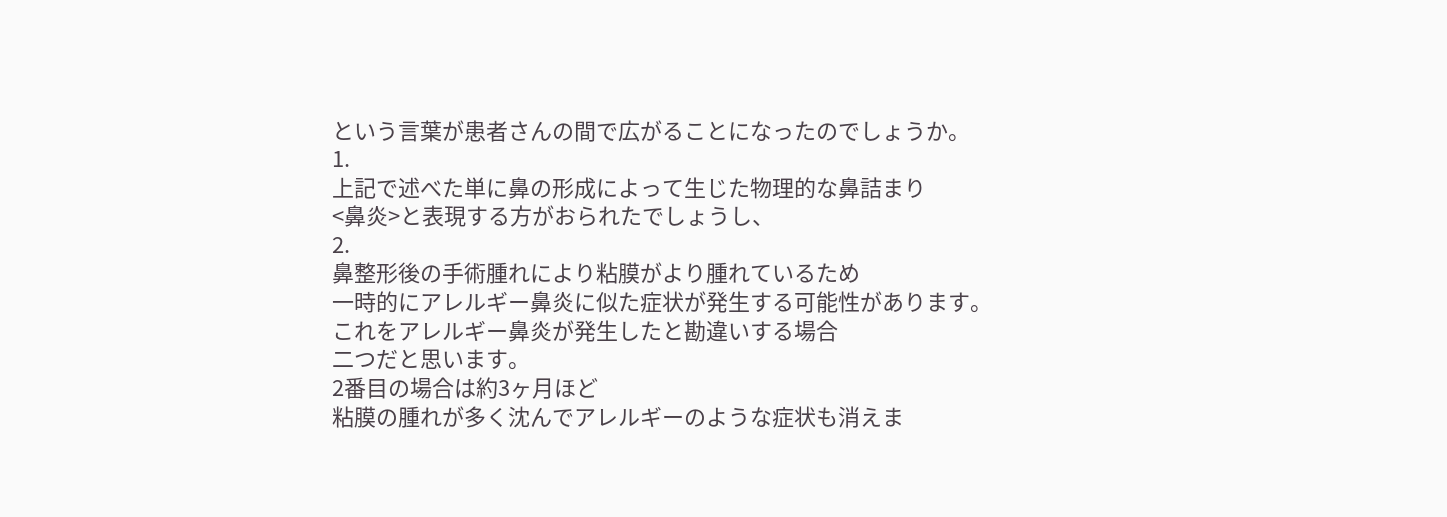という言葉が患者さんの間で広がることになったのでしょうか。
1.
上記で述べた単に鼻の形成によって生じた物理的な鼻詰まり
<鼻炎>と表現する方がおられたでしょうし、
2.
鼻整形後の手術腫れにより粘膜がより腫れているため
一時的にアレルギー鼻炎に似た症状が発生する可能性があります。
これをアレルギー鼻炎が発生したと勘違いする場合
二つだと思います。
2番目の場合は約3ヶ月ほど
粘膜の腫れが多く沈んでアレルギーのような症状も消えま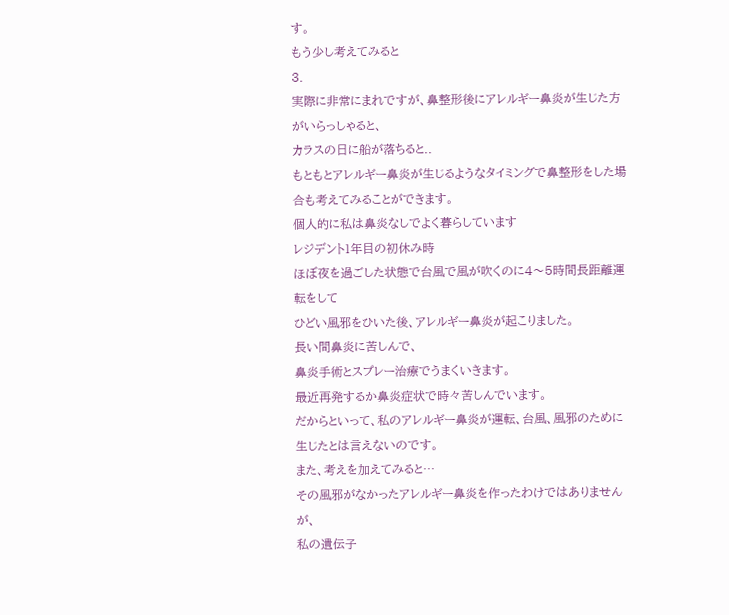す。
もう少し考えてみると
3.
実際に非常にまれですが、鼻整形後にアレルギー鼻炎が生じた方がいらっしゃると、
カラスの日に船が落ちると..
もともとアレルギー鼻炎が生じるようなタイミングで鼻整形をした場合も考えてみることができます。
個人的に私は鼻炎なしでよく暮らしています
レジデント1年目の初休み時
ほぼ夜を過ごした状態で台風で風が吹くのに4〜5時間長距離運転をして
ひどい風邪をひいた後、アレルギー鼻炎が起こりました。
長い間鼻炎に苦しんで、
鼻炎手術とスプレー治療でうまくいきます。
最近再発するか鼻炎症状で時々苦しんでいます。
だからといって、私のアレルギー鼻炎が運転、台風、風邪のために生じたとは言えないのです。
また、考えを加えてみると…
その風邪がなかったアレルギー鼻炎を作ったわけではありませんが、
私の遺伝子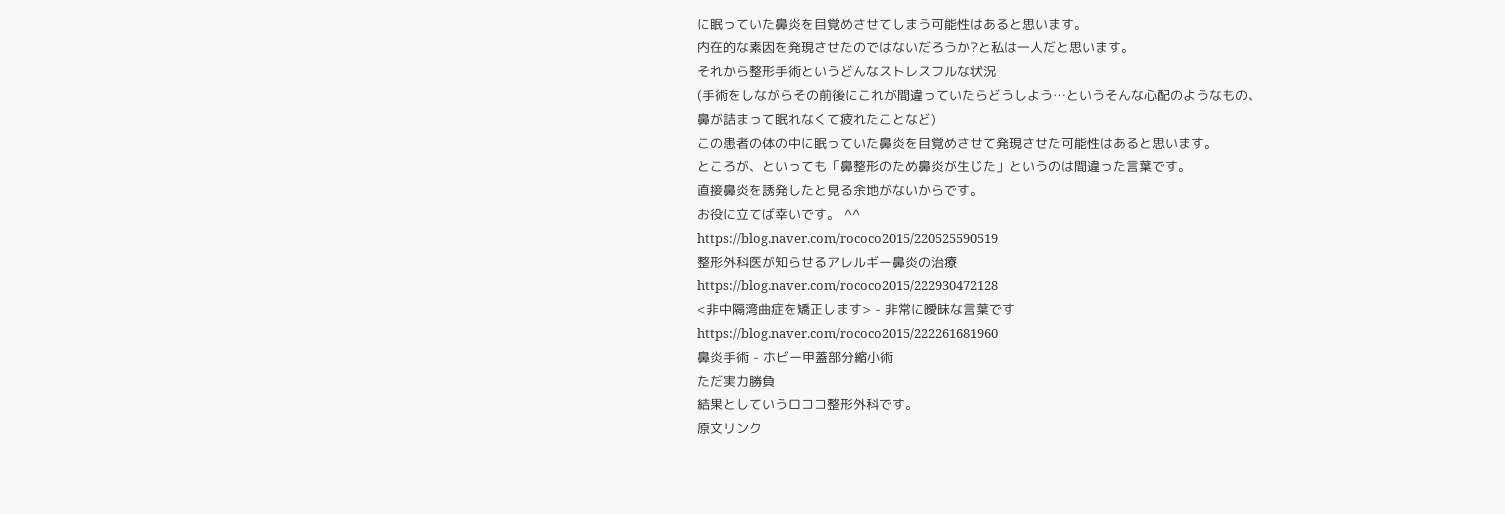に眠っていた鼻炎を目覚めさせてしまう可能性はあると思います。
内在的な素因を発現させたのではないだろうか?と私は一人だと思います。
それから整形手術というどんなストレスフルな状況
(手術をしながらその前後にこれが間違っていたらどうしよう…というそんな心配のようなもの、
鼻が詰まって眠れなくて疲れたことなど)
この患者の体の中に眠っていた鼻炎を目覚めさせて発現させた可能性はあると思います。
ところが、といっても「鼻整形のため鼻炎が生じた」というのは間違った言葉です。
直接鼻炎を誘発したと見る余地がないからです。
お役に立てば幸いです。 ^^
https://blog.naver.com/rococo2015/220525590519
整形外科医が知らせるアレルギー鼻炎の治療
https://blog.naver.com/rococo2015/222930472128
<非中隔湾曲症を矯正します> - 非常に曖昧な言葉です
https://blog.naver.com/rococo2015/222261681960
鼻炎手術 - ホビー甲蓋部分縮小術
ただ実力勝負
結果としていうロココ整形外科です。
原文リンク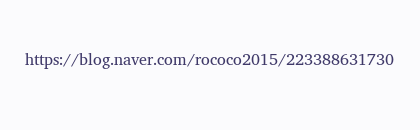https://blog.naver.com/rococo2015/223388631730